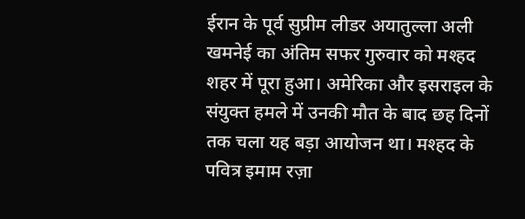ईरान के पूर्व सुप्रीम लीडर अयातुल्ला अली खमनेई का अंतिम सफर गुरुवार को मश्हद शहर में पूरा हुआ। अमेरिका और इसराइल के संयुक्त हमले में उनकी मौत के बाद छह दिनों तक चला यह बड़ा आयोजन था। मश्हद के पवित्र इमाम रज़ा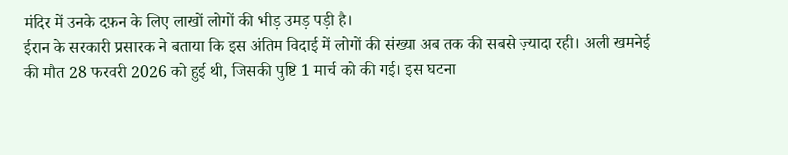मंदिर में उनके दफ़न के लिए लाखों लोगों की भीड़ उमड़ पड़ी है।
ईरान के सरकारी प्रसारक ने बताया कि इस अंतिम विदाई में लोगों की संख्या अब तक की सबसे ज़्यादा रही। अली खमनेई की मौत 28 फरवरी 2026 को हुई थी, जिसकी पुष्टि 1 मार्च को की गई। इस घटना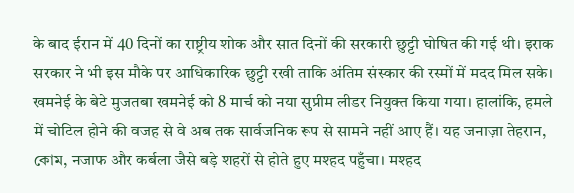के बाद ईरान में 40 दिनों का राष्ट्रीय शोक और सात दिनों की सरकारी छुट्टी घोषित की गई थी। इराक सरकार ने भी इस मौके पर आधिकारिक छुट्टी रखी ताकि अंतिम संस्कार की रस्मों में मदद मिल सके।
खमनेई के बेटे मुजतबा खमनेई को 8 मार्च को नया सुप्रीम लीडर नियुक्त किया गया। हालांकि, हमले में चोटिल होने की वजह से वे अब तक सार्वजनिक रूप से सामने नहीं आए हैं। यह जनाज़ा तेहरान, কোম, नजाफ और कर्बला जैसे बड़े शहरों से होते हुए मश्हद पहुँचा। मश्हद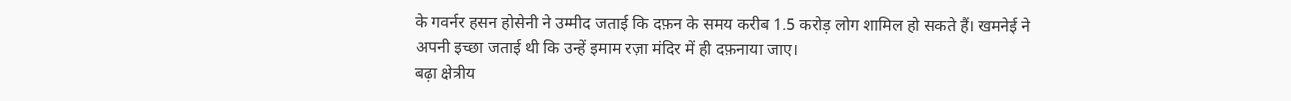के गवर्नर हसन होसेनी ने उम्मीद जताई कि दफ़न के समय करीब 1.5 करोड़ लोग शामिल हो सकते हैं। खमनेई ने अपनी इच्छा जताई थी कि उन्हें इमाम रज़ा मंदिर में ही दफ़नाया जाए।
बढ़ा क्षेत्रीय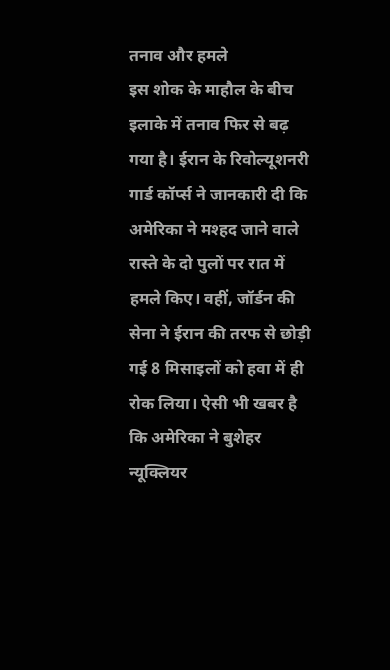तनाव और हमले
इस शोक के माहौल के बीच इलाके में तनाव फिर से बढ़ गया है। ईरान के रिवोल्यूशनरी गार्ड कॉर्प्स ने जानकारी दी कि अमेरिका ने मश्हद जाने वाले रास्ते के दो पुलों पर रात में हमले किए। वहीं, जॉर्डन की सेना ने ईरान की तरफ से छोड़ी गई 8 मिसाइलों को हवा में ही रोक लिया। ऐसी भी खबर है कि अमेरिका ने बुशेहर न्यूक्लियर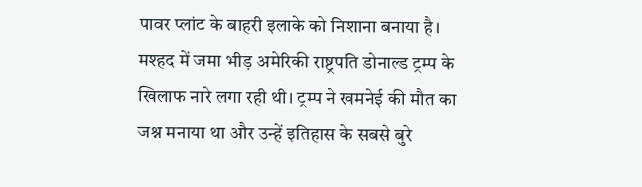पावर प्लांट के बाहरी इलाके को निशाना बनाया है।
मश्हद में जमा भीड़ अमेरिकी राष्ट्रपति डोनाल्ड ट्रम्प के खिलाफ नारे लगा रही थी। ट्रम्प ने खमनेई की मौत का जश्न मनाया था और उन्हें इतिहास के सबसे बुरे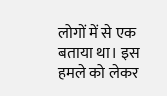लोगों में से एक बताया था। इस हमले को लेकर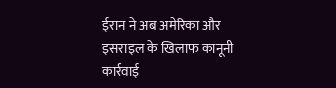ईरान ने अब अमेरिका और इसराइल के खिलाफ कानूनी कार्रवाई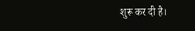शुरू कर दी है।